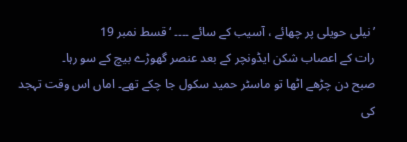’نیلی حویلی پر چھائے ، آسیب کے سائے ۔۔۔۔ ‘قسط نمبر 19
رات کے اعصاب شکن ایڈونچر کے بعد عنصر گھوڑے بیچ کے سو رہا۔
صبح دن چڑھے اٹھا تو ماسٹر حمید سکول جا چکے تھے۔ اماں اس وقت تہجد کی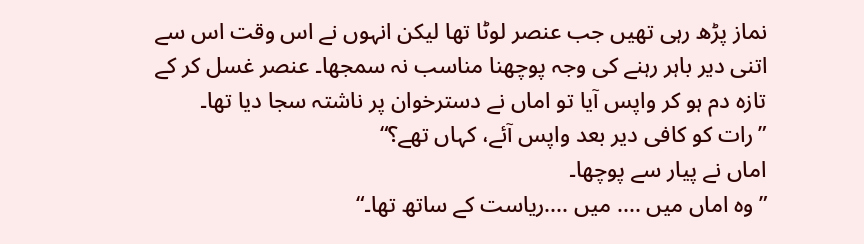نماز پڑھ رہی تھیں جب عنصر لوٹا تھا لیکن انہوں نے اس وقت اس سے اتنی دیر باہر رہنے کی وجہ پوچھنا مناسب نہ سمجھا۔ عنصر غسل کر کے تازہ دم ہو کر واپس آیا تو اماں نے دسترخوان پر ناشتہ سجا دیا تھا۔
”رات کو کافی دیر بعد واپس آئے، کہاں تھے؟“
اماں نے پیار سے پوچھا۔
”وہ اماں میں .... میں ....ریاست کے ساتھ تھا۔“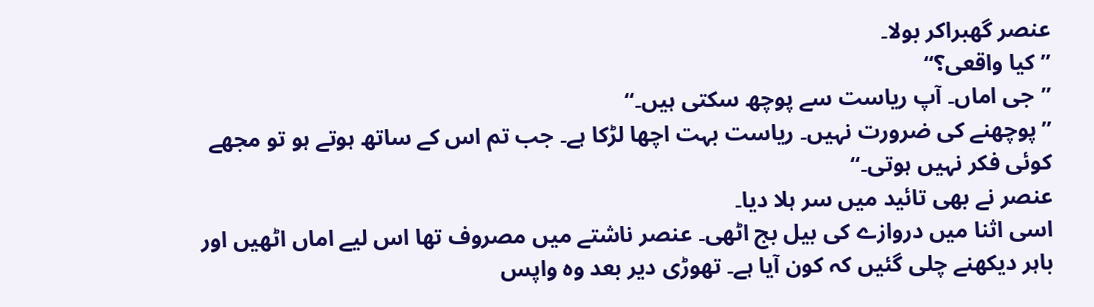عنصر گھبراکر بولا۔
”کیا واقعی؟“
”جی اماں۔ آپ ریاست سے پوچھ سکتی ہیں۔“
”پوچھنے کی ضرورت نہیں۔ ریاست بہت اچھا لڑکا ہے۔ جب تم اس کے ساتھ ہوتے ہو تو مجھے کوئی فکر نہیں ہوتی۔“
عنصر نے بھی تائید میں سر ہلا دیا۔
اسی اثنا میں دروازے کی بیل بج اٹھی۔ عنصر ناشتے میں مصروف تھا اس لیے اماں اٹھیں اور باہر دیکھنے چلی گئیں کہ کون آیا ہے۔ تھوڑی دیر بعد وہ واپس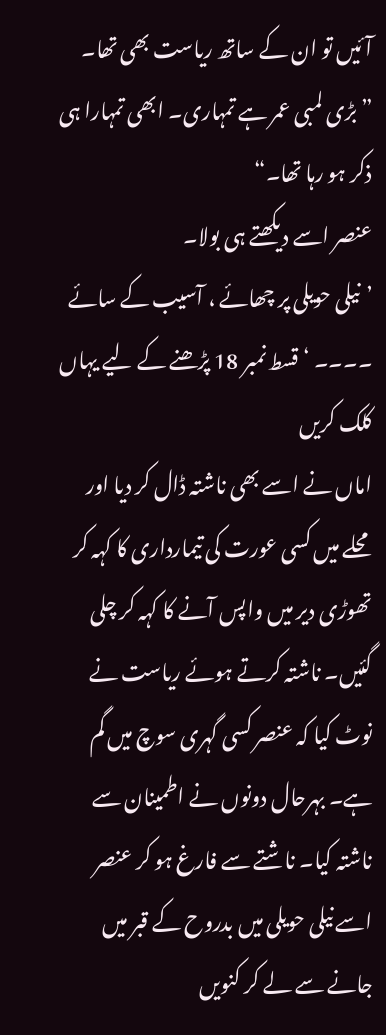آئیں تو ان کے ساتھ ریاست بھی تھا۔
”بڑی لمبی عمر ہے تمہاری۔ ابھی تمہارا ہی ذکر ہو رہا تھا۔“
عنصر اسے دیکھتے ہی بولا۔
’نیلی حویلی پر چھائے ، آسیب کے سائے ۔۔۔۔ ‘قسط نمبر 18 پڑھنے کے لیے یہاں کلک کریں
اماں نے اسے بھی ناشتہ ڈال کر دیا اور محلے میں کسی عورت کی تیمارداری کا کہہ کر تھوڑی دیر میں واپس آنے کا کہہ کر چلی گئیں۔ ناشتہ کرتے ہوئے ریاست نے نوٹ کیا کہ عنصر کسی گہری سوچ میں گم ہے۔ بہرحال دونوں نے اطمینان سے ناشتہ کیا۔ ناشتے سے فارغ ہو کر عنصر اسے نیلی حویلی میں بدروح کے قبر میں جانے سے لے کر کنویں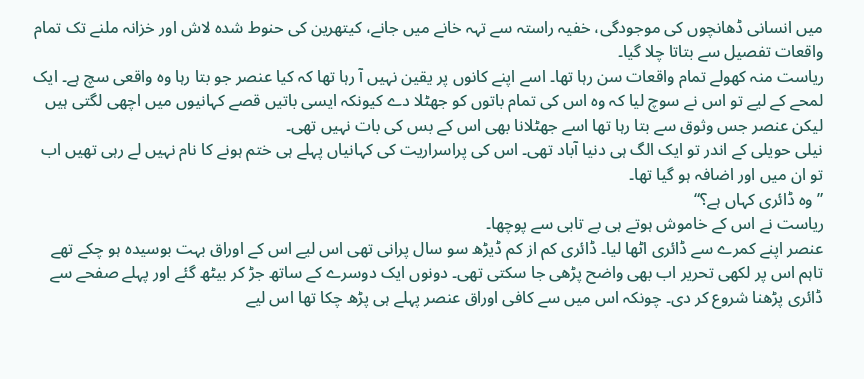میں انسانی ڈھانچوں کی موجودگی، خفیہ راستہ سے تہہ خانے میں جانے، کیتھرین کی حنوط شدہ لاش اور خزانہ ملنے تک تمام واقعات تفصیل سے بتاتا چلا گیا۔
ریاست منہ کھولے تمام واقعات سن رہا تھا۔ اسے اپنے کانوں پر یقین نہیں آ رہا تھا کہ کیا عنصر جو بتا رہا وہ واقعی سچ ہے۔ ایک لمحے کے لیے تو اس نے سوچ لیا کہ وہ اس کی تمام باتوں کو جھٹلا دے کیونکہ ایسی باتیں قصے کہانیوں میں اچھی لگتی ہیں لیکن عنصر جس وثوق سے بتا رہا تھا اسے جھٹلانا بھی اس کے بس کی بات نہیں تھی۔
نیلی حویلی کے اندر تو ایک الگ ہی دنیا آباد تھی۔ اس کی پراسراریت کی کہانیاں پہلے ہی ختم ہونے کا نام نہیں لے رہی تھیں اب تو ان میں اور اضافہ ہو گیا تھا۔
”وہ ڈائری کہاں ہے؟“
ریاست نے اس کے خاموش ہوتے ہی بے تابی سے پوچھا۔
عنصر اپنے کمرے سے ڈائری اٹھا لیا۔ ڈائری کم از کم ڈیڑھ سو سال پرانی تھی اس لیے اس کے اوراق بہت بوسیدہ ہو چکے تھے تاہم اس پر لکھی تحریر اب بھی واضح پڑھی جا سکتی تھی۔ دونوں ایک دوسرے کے ساتھ جڑ کر بیٹھ گئے اور پہلے صفحے سے ڈائری پڑھنا شروع کر دی۔ چونکہ اس میں سے کافی اوراق عنصر پہلے ہی پڑھ چکا تھا اس لیے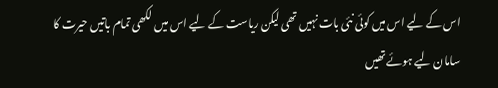اس کے لیے اس میں کوئی نئی بات نہیں تھی لیکن ریاست کے لیے اس میں لکھی تمام باتیں حیرت کا سامان لیے ہوئے تھیں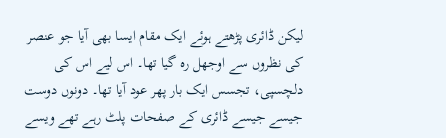لیکن ڈائری پڑھتے ہوئے ایک مقام ایسا بھی آیا جو عنصر کی نظروں سے اوجھل رہ گیا تھا۔ اس لیے اس کی دلچسپی، تجسس ایک بار پھر عود آیا تھا۔ دونوں دوست جیسے جیسے ڈائری کے صفحات پلٹ رہے تھے ویسے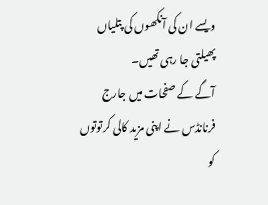ویسے ان کی آنکھوں کی پتلیاں پھیلتی جا رہی تھیں۔
آگے کے صفحات میں جارج فرنانڈس نے اپنی مزید کالی کرتوتوں کو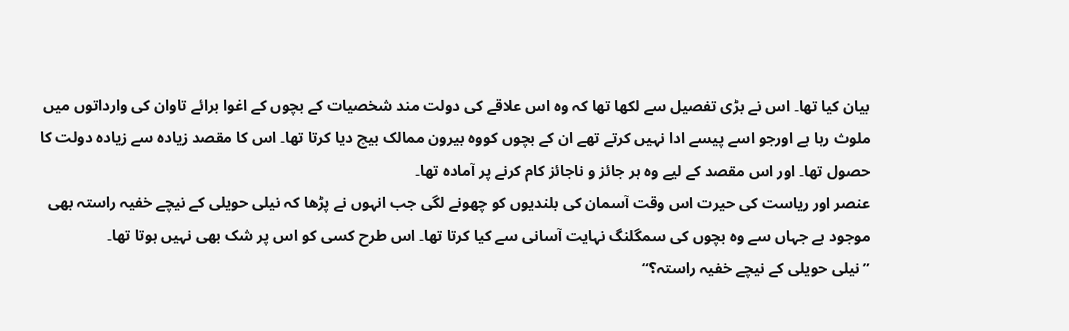بیان کیا تھا۔ اس نے بڑی تفصیل سے لکھا تھا کہ وہ اس علاقے کی دولت مند شخصیات کے بچوں کے اغوا برائے تاوان کی وارداتوں میں ملوث رہا ہے اورجو اسے پیسے ادا نہیں کرتے تھے ان کے بچوں کووہ بیرون ممالک بیچ دیا کرتا تھا۔ اس کا مقصد زیادہ سے زیادہ دولت کا حصول تھا۔ اور اس مقصد کے لیے وہ ہر جائز و ناجائز کام کرنے پر آمادہ تھا۔
عنصر اور ریاست کی حیرت اس وقت آسمان کی بلندیوں کو چھونے لگی جب انہوں نے پڑھا کہ نیلی حویلی کے نیچے خفیہ راستہ بھی موجود ہے جہاں سے وہ بچوں کی سمگلنگ نہایت آسانی سے کیا کرتا تھا۔ اس طرح کسی کو اس پر شک بھی نہیں ہوتا تھا۔
”نیلی حویلی کے نیچے خفیہ راستہ؟“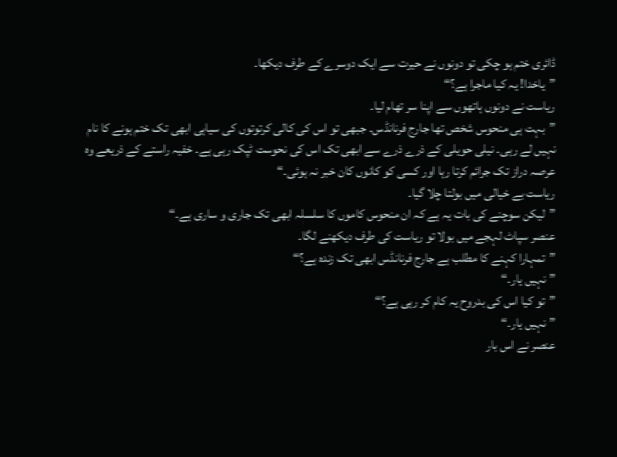ڈائری ختم ہو چکی تو دونوں نے حیرت سے ایک دوسرے کے طرف دیکھا۔
”یاخدا! یہ کیا ماجرا ہے؟“
ریاست نے دونوں ہاتھوں سے اپنا سر تھام لیا۔
”بہت ہی منحوس شخص تھا جارج فرنانڈس۔ جبھی تو اس کی کالی کرتوتوں کی سیاہی ابھی تک ختم ہونے کا نام نہیں لے رہی۔ نیلی حویلی کے ذرے ذرے سے ابھی تک اس کی نحوست ٹپک رہی ہے۔ خفیہ راستے کے ذریعے وہ عرصہ دراز تک جرائم کرتا رہا اور کسی کو کانوں کان خبر نہ ہوئی۔“
ریاست بے خیالی میں بولتا چلا گیا۔
”لیکن سوچنے کی بات یہ ہے کہ ان منحوس کاموں کا سلسلہ ابھی تک جاری و ساری ہے۔“
عنصر سپاٹ لہجے میں بولا تو ریاست کی طرف دیکھنے لگا۔
”تمہارا کہنے کا مطلب ہے جارج فرنانڈس ابھی تک زندہ ہے؟“
”نہیں یار۔“
”تو کیا اس کی بدروح یہ کام کر رہی ہے؟“
”نہیں یار۔“
عنصر نے اس بار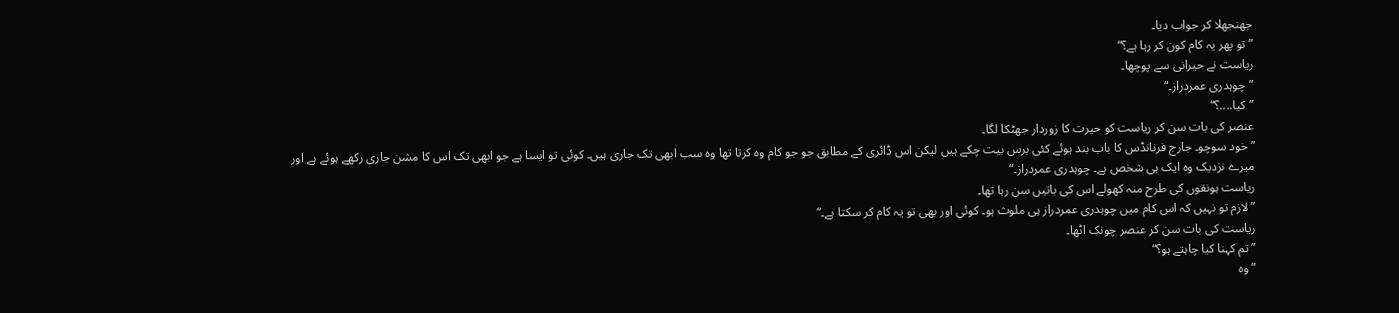جھنجھلا کر جواب دیا۔
”تو پھر یہ کام کون کر رہا ہے؟“
ریاست نے حیرانی سے پوچھا۔
”چوہدری عمردراز۔“
”کیا....؟“
عنصر کی بات سن کر ریاست کو حیرت کا زوردار جھٹکا لگا۔
”خود سوچو۔ جارج فرنانڈس کا باب بند ہوئے کئی برس بیت چکے ہیں لیکن اس ڈائری کے مطابق جو جو کام وہ کرتا تھا وہ سب ابھی تک جاری ہیں۔ کوئی تو ایسا ہے جو ابھی تک اس کا مشن جاری رکھے ہوئے ہے اور میرے نزدیک وہ ایک ہی شخص ہے۔ چوہدری عمردراز۔“
ریاست ہونقوں کی طرح منہ کھولے اس کی باتیں سن رہا تھا۔
”لازم تو نہیں کہ اس کام میں چوہدری عمردراز ہی ملوث ہو۔ کوئی اور بھی تو یہ کام کر سکتا ہے۔“
ریاست کی بات سن کر عنصر چونک اٹھا۔
”تم کہنا کیا چاہتے ہو؟“
”وہ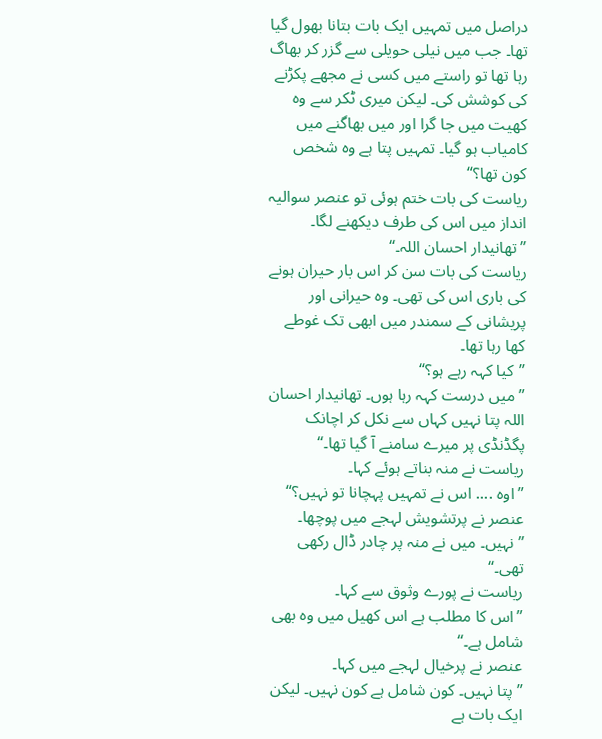دراصل میں تمہیں ایک بات بتانا بھول گیا تھا۔ جب میں نیلی حویلی سے گزر کر بھاگ رہا تھا تو راستے میں کسی نے مجھے پکڑنے کی کوشش کی۔ لیکن میری ٹکر سے وہ کھیت میں جا گرا اور میں بھاگنے میں کامیاب ہو گیا۔ تمہیں پتا ہے وہ شخص کون تھا؟“
ریاست کی بات ختم ہوئی تو عنصر سوالیہ انداز میں اس کی طرف دیکھنے لگا۔
”تھانیدار احسان اللہ۔“
ریاست کی بات سن کر اس بار حیران ہونے کی باری اس کی تھی۔ وہ حیرانی اور پریشانی کے سمندر میں ابھی تک غوطے کھا رہا تھا۔
”کیا کہہ رہے ہو؟“
”میں درست کہہ رہا ہوں۔ تھانیدار احسان اللہ پتا نہیں کہاں سے نکل کر اچانک پگڈنڈی پر میرے سامنے آ گیا تھا۔“
ریاست نے منہ بناتے ہوئے کہا۔
”اوہ .... اس نے تمہیں پہچانا تو نہیں؟“
عنصر نے پرتشویش لہجے میں پوچھا۔
”نہیں۔ میں نے منہ پر چادر ڈال رکھی تھی۔“
ریاست نے پورے وثوق سے کہا۔
”اس کا مطلب ہے اس کھیل میں وہ بھی شامل ہے۔“
عنصر نے پرخیال لہجے میں کہا۔
”پتا نہیں۔ کون شامل ہے کون نہیں۔ لیکن ایک بات ہے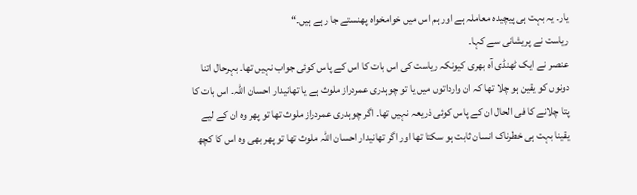یار۔ یہ بہت ہی پیچیدہ معاملہ ہے اور ہم اس میں خوامخواہ پھنستے جا رہے ہیں۔“
ریاست نے پریشانی سے کہا۔
عنصر نے ایک ٹھنڈی آہ بھری کیونکہ ریاست کی اس بات کا اس کے پاس کوئی جواب نہیں تھا۔ بہرحال اتنا دونوں کو یقین ہو چلا تھا کہ ان وارداتوں میں یا تو چوہدری عمردراز ملوث ہے یا تھانیدار احسان اللہ۔ اس بات کا پتا چلانے کا فی الحال ان کے پاس کوئی ذریعہ نہیں تھا۔ اگر چوہدری عمردراز ملوث تھا تو پھر وہ ان کے لیے یقینا بہت ہی خطرناک انسان ثابت ہو سکتا تھا اور اگر تھانیدار احسان اللہ ملوث تھا تو پھر بھی وہ اس کا کچھ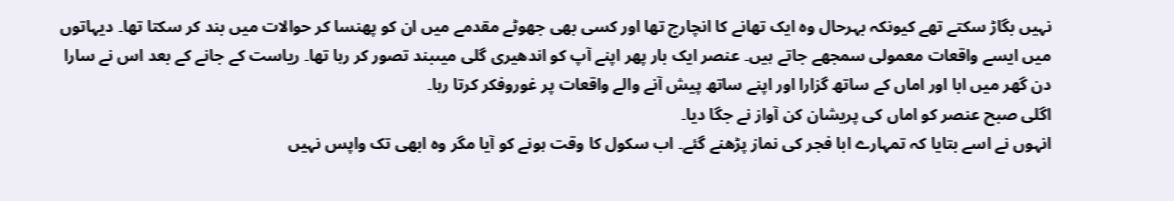نہیں بگاڑ سکتے تھے کیونکہ بہرحال وہ ایک تھانے کا انچارج تھا اور کسی بھی جھوٹے مقدمے میں ان کو پھنسا کر حوالات میں بند کر سکتا تھا۔ دیہاتوں میں ایسے واقعات معمولی سمجھے جاتے ہیں۔ عنصر ایک بار پھر اپنے آپ کو اندھیری گلی میںبند تصور کر رہا تھا۔ ریاست کے جانے کے بعد اس نے سارا دن گھر میں ابا اور اماں کے ساتھ گزارا اور اپنے ساتھ پیش آنے والے واقعات پر غوروفکر کرتا رہا۔
اگلی صبح عنصر کو اماں کی پریشان کن آواز نے جگا دیا۔
انہوں نے اسے بتایا کہ تمہارے ابا فجر کی نماز پڑھنے گئے۔ اب سکول کا وقت ہونے کو آیا مگر وہ ابھی تک واپس نہیں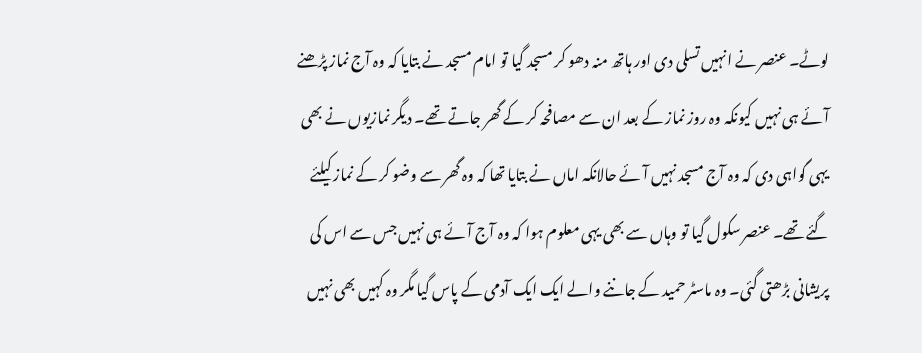لوٹے۔ عنصر نے انہیں تسلی دی اور ہاتھ منہ دھو کر مسجد گیا تو امام مسجد نے بتایا کہ وہ آج نماز پڑھنے آئے ہی نہیں کیونکہ وہ روز نماز کے بعد ان سے مصافحہ کر کے گھر جاتے تھے۔ دیگر نمازیوں نے بھی یہی گواہی دی کہ وہ آج مسجد نہیں آئے حالانکہ اماں نے بتایا تھا کہ وہ گھر سے وضو کر کے نماز کیلئے گئے تھے۔ عنصر سکول گیا تو وہاں سے بھی یہی معلوم ہوا کہ وہ آج آئے ہی نہیں جس سے اس کی پریشانی بڑھتی گئی۔ وہ ماسٹر حمید کے جاننے والے ایک ایک آدمی کے پاس گیا مگر وہ کہیں بھی نہیں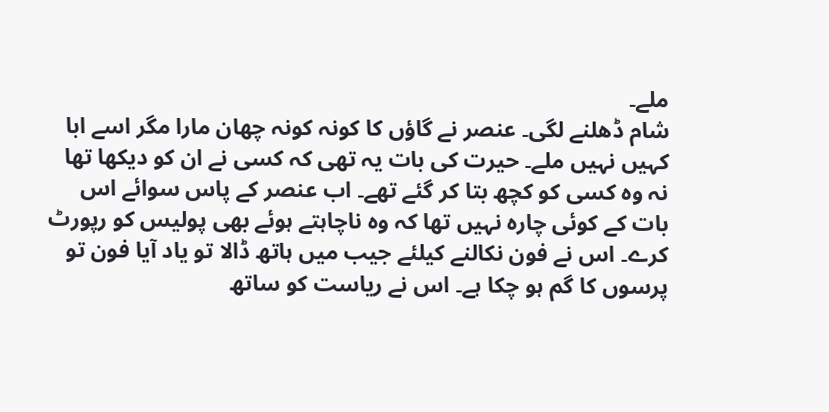ملے۔
شام ڈھلنے لگی۔ عنصر نے گاؤں کا کونہ کونہ چھان مارا مگر اسے ابا کہیں نہیں ملے۔ حیرت کی بات یہ تھی کہ کسی نے ان کو دیکھا تھا نہ وہ کسی کو کچھ بتا کر گئے تھے۔ اب عنصر کے پاس سوائے اس بات کے کوئی چارہ نہیں تھا کہ وہ ناچاہتے ہوئے بھی پولیس کو رپورٹ کرے۔ اس نے فون نکالنے کیلئے جیب میں ہاتھ ڈالا تو یاد آیا فون تو پرسوں کا گم ہو چکا ہے۔ اس نے ریاست کو ساتھ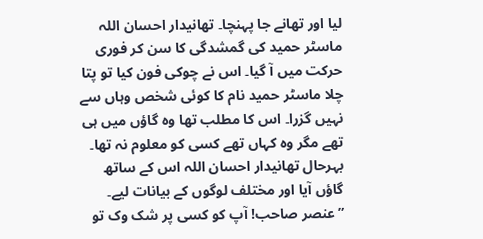لیا اور تھانے جا پہنچا۔ تھانیدار احسان اللہ ماسٹر حمید کی گمشدگی کا سن کر فوری حرکت میں آ گیا۔ اس نے چوکی فون کیا تو پتا چلا ماسٹر حمید نام کا کوئی شخص وہاں سے نہیں گزرا۔ اس کا مطلب تھا وہ گاؤں میں ہی تھے مگر وہ کہاں تھے کسی کو معلوم نہ تھا۔ بہرحال تھانیدار احسان اللہ اس کے ساتھ گاؤں آیا اور مختلف لوگوں کے بیانات لیے۔
”عنصر صاحب! آپ کو کسی پر شک وک تو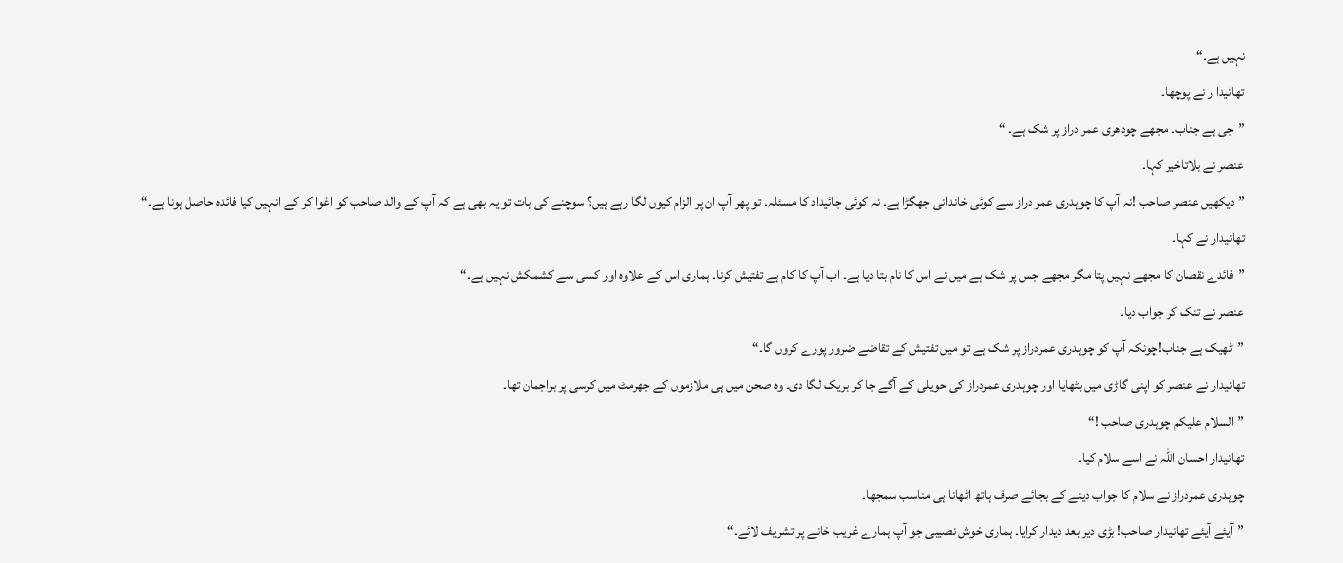نہیں ہے۔“
تھانیدا ر نے پوچھا۔
”جی ہے جناب۔ مجھے چودھری عمر دراز پر شک ہے۔ “
عنصر نے بلاتاخیر کہا۔
”دیکھیں عنصر صاحب !نہ آپ کا چوہدری عمر دراز سے کوئی خاندانی جھگڑا ہے۔ نہ کوئی جائیداد کا مسئلہ۔ تو پھر آپ ان پر الزام کیوں لگا رہے ہیں؟ سوچنے کی بات تو یہ بھی ہے کہ آپ کے والد صاحب کو اغوا کر کے انہیں کیا فائدہ حاصل ہونا ہے۔“
تھانیدار نے کہا۔
”فائدے نقصان کا مجھے نہیں پتا مگر مجھے جس پر شک ہے میں نے اس کا نام بتا دیا ہے۔ اب آپ کا کام ہے تفتیش کرنا۔ ہماری اس کے علاوہ اور کسی سے کشمکش نہیں ہے۔“
عنصر نے تنک کر جواب دیا۔
”ٹھیک ہے جناب!چونکہ آپ کو چوہدری عمردراز پر شک ہے تو میں تفتیش کے تقاضے ضرور پورے کروں گا۔“
تھانیدار نے عنصر کو اپنی گاڑی میں بٹھایا اور چوہدری عمردراز کی حویلی کے آگے جا کر بریک لگا دی۔ وہ صحن میں ہی ملازموں کے جھرمٹ میں کرسی پر براجمان تھا۔
”السلام علیکم چوہدری صاحب !“
تھانیدار احسان اللہ نے اسے سلام کیا۔
چوہدری عمردراز نے سلام کا جواب دینے کے بجائے صرف ہاتھ اٹھانا ہی مناسب سمجھا۔
”آیئے آیئے تھانیدار صاحب! بڑی دیر بعد دیدار کرایا۔ ہماری خوش نصیبی جو آپ ہمارے غریب خانے پر تشریف لائے۔“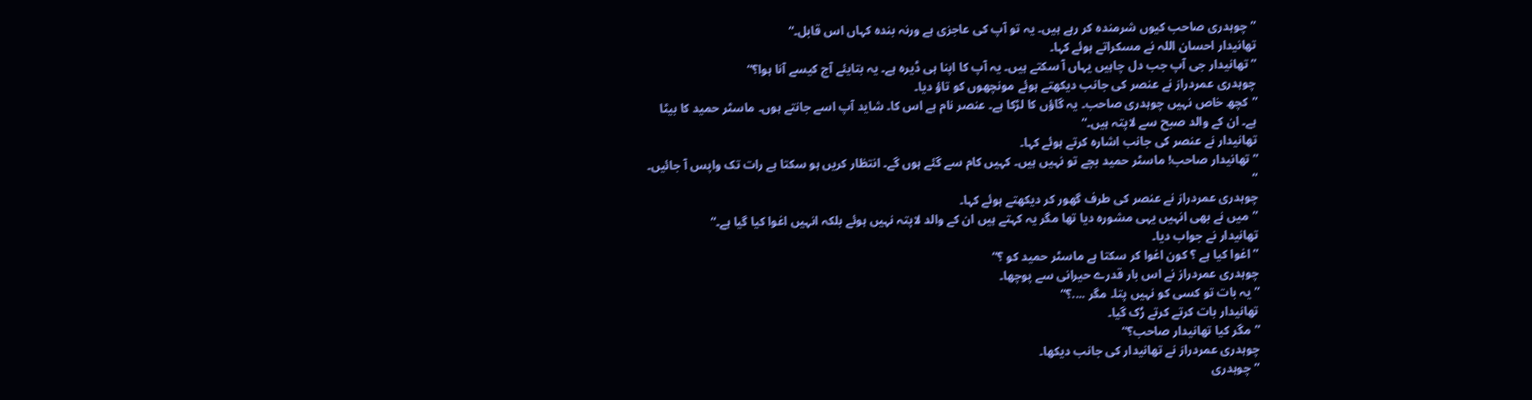”چوہدری صاحب کیوں شرمندہ کر رہے ہیں۔ یہ تو آپ کی عاجزی ہے ورنہ بندہ کہاں اس قابل۔“
تھانیدار احسان اللہ نے مسکراتے ہوئے کہا۔
”تھانیدار جی آپ جب دل چاہیں یہاں آ سکتے ہیں۔ یہ آپ کا اپنا ہی ڈیرہ ہے۔ یہ بتایئے آج کیسے آنا ہوا؟“
چوہدری عمردراز نے عنصر کی جانب دیکھتے ہوئے مونچھوں کو تاؤ دیا۔
”کچھ خاص نہیں چوہدری صاحب۔ یہ گاؤں کا لڑکا ہے۔ عنصر نام ہے اس کا۔ شاید آپ اسے جانتے ہوں۔ ماسٹر حمید کا بیٹا ہے۔ ان کے والد صبح سے لاپتہ ہیں۔“
تھانیدار نے عنصر کی جانب اشارہ کرتے ہوئے کہا۔
”تھانیدار صاحب! ماسٹر حمید بچے تو نہیں ہیں۔ کہیں کام سے گئے ہوں گے۔ انتظار کریں ہو سکتا ہے رات تک واپس آ جائیں۔ “
چوہدری عمردراز نے عنصر کی طرف گھور کر دیکھتے ہوئے کہا۔
”میں نے بھی انہیں یہی مشورہ دیا تھا مگر یہ کہتے ہیں ان کے والد لاپتہ نہیں ہوئے بلکہ انہیں اغوا کیا گیا ہے۔“
تھانیدار نے جواب دیا۔
”اغوا کیا ہے ؟ کون اغوا کر سکتا ہے ماسٹر حمید کو ؟“
چوہدری عمردراز نے اس بار قدرے حیرانی سے پوچھا۔
”یہ بات تو کسی کو نہیں پتا۔ مگر ....؟“
تھانیدار بات کرتے کرتے رُک گیا۔
”مگر کیا تھانیدار صاحب؟“
چوہدری عمردراز نے تھانیدار کی جانب دیکھا۔
”چوہدری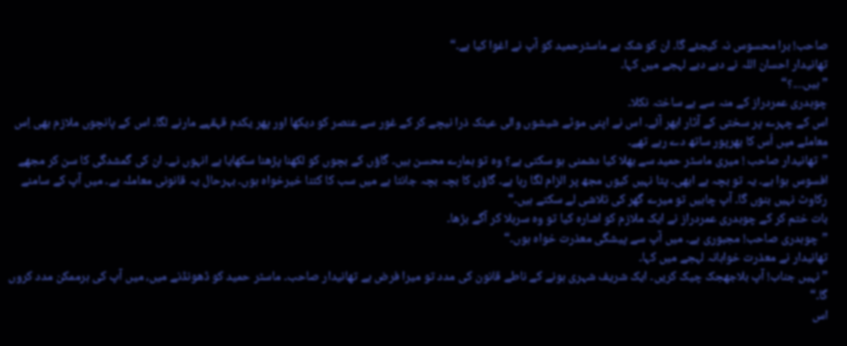صاحب! برا محسوس نہ کیجئے گا۔ ان کو شک ہے ماسٹرحمید کو آپ نے اغوا کیا ہے۔“
تھانیدار احسان اللہ نے دبے دبے لہجے میں کہا۔
”ہیں....؟“
چوہدری عمردراز کے منہ سے بے ساختہ نکلا۔
اس کے چہرے پر سختی کے آثار ابھر آئے۔ اس نے اپنی موٹے شیشوں والی عینک ذرا نیچے کر کے غور سے عنصر کو دیکھا اور پھر یکدم قہقہے مارنے لگا۔ اس کے پانچوں ملازم بھی اِس معاملے میں اُس کا بھرپور ساتھ دے رہے تھے۔
”تھانیدار صاحب ! میری ماسٹر حمید سے بھلا کیا دشمنی ہو سکتی ہے؟ وہ تو ہمارے محسن ہیں۔ گاؤں کے بچوں کو لکھنا پڑھنا سکھایا ہے انہوں نے۔ ان کی گمشدگی کا سن کر مجھے افسوس ہوا ہے۔ یہ تو بچہ ہے ابھی۔ پتا نہیں کیوں مجھ پر الزام لگا رہا ہے۔ گاؤں کا بچہ بچہ جانتا ہے میں سب کا کتنا خیرخواہ ہوں۔ بہرحال یہ قانونی معاملہ ہے۔ میں آپ کے سامنے رکاوٹ نہیں بنوں گا۔ آپ چاہیں تو میرے گھر کی تلاشی لے سکتے ہیں۔“
بات ختم کر کے چوہدری عمردراز نے ایک ملازم کو اشارہ کیا تو وہ سرہلا کر آگے بڑھا۔
”چوہدری صاحب! مجبوری ہے۔ میں آپ سے پیشگی معذرت خواہ ہوں۔“
تھانیدار نے معذرت خواہانہ لہجے میں کہا۔
”نہیں جناب! آپ بلاجھجک چیک کریں۔ ایک شریف شہری ہونے کے ناطے قانون کی مدد تو میرا فرض ہے تھانیدار صاحب۔ ماسٹر حمید کو ڈھونڈنے میں، میں آپ کی ہرممکن مدد کروں گا۔“
اس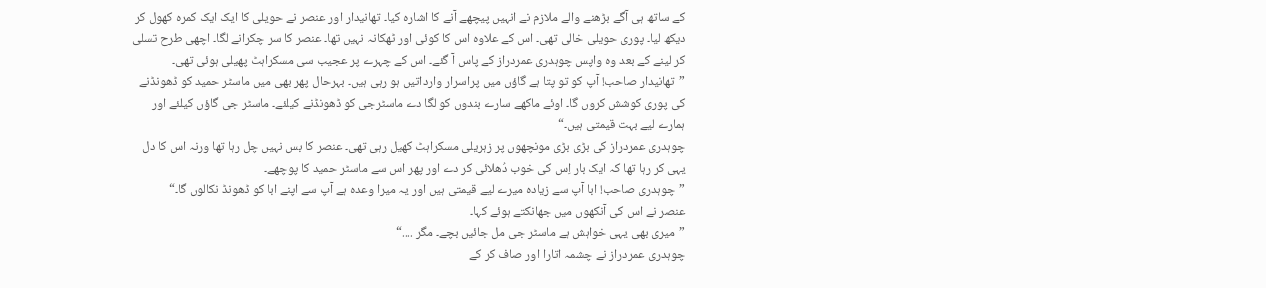کے ساتھ ہی آگے بڑھنے والے ملازم نے انہیں پیچھے آنے کا اشارہ کیا۔ تھانیدار اور عنصر نے حویلی کا ایک ایک کمرہ کھول کر دیکھ لیا۔ پوری حویلی خالی تھی۔ اس کے علاوہ اس کا کوئی اور ٹھکانہ نہیں تھا۔ عنصر کا سر چکرانے لگا۔ اچھی طرح تسلی کر لینے کے بعد وہ واپس چوہدری عمردراز کے پاس آ گئے۔ اس کے چہرے پر عجیب سی مسکراہٹ پھیلی ہوئی تھی۔
”تھانیدار صاحب! آپ کو تو پتا ہے گاؤں میں پراسرار وارداتیں ہو رہی ہیں۔ بہرحال پھر بھی میں ماسٹر حمید کو ڈھونڈنے کی پوری کوشش کروں گا۔ اوئے ماکھے سارے بندوں کو لگا دے ماسٹرجی کو ڈھونڈنے کیلئے۔ ماسٹر جی گاؤں کیلئے اور ہمارے لیے بہت قیمتی ہیں۔“
چوہدری عمردراز کی بڑی بڑی مونچھوں پر زہریلی مسکراہٹ کھیل رہی تھی۔ عنصر کا بس نہیں چل رہا تھا ورنہ اس کا دل یہی کر رہا تھا کہ ایک بار اِس کی خوب دُھلائی کر دے اور پھر اس سے ماسٹر حمید کا پوچھے۔
”چوہدری صاحب! ابا آپ سے زیادہ میرے لیے قیمتی ہیں اور یہ میرا وعدہ ہے آپ سے اپنے ابا کو ڈھونڈ نکالوں گا۔“
عنصر نے اس کی آنکھوں میں جھانکتے ہوئے کہا۔
”میری بھی یہی خواہش ہے ماسٹر جی مل جائیں بچے۔ مگر ....“
چوہدری عمردراز نے چشمہ اتارا اور صاف کر کے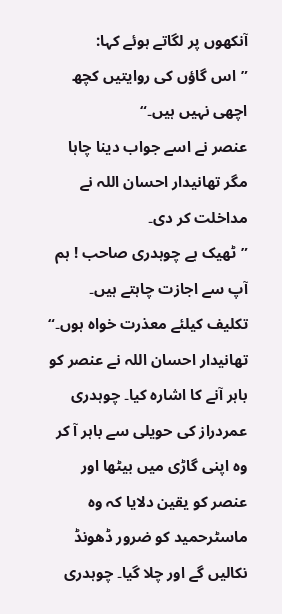آنکھوں پر لگاتے ہوئے کہا:
”اس گاؤں کی روایتیں کچھ اچھی نہیں ہیں۔“
عنصر نے اسے جواب دینا چاہا مگر تھانیدار احسان اللہ نے مداخلت کر دی۔
”ٹھیک ہے چوہدری صاحب ! ہم آپ سے اجازت چاہتے ہیں۔ تکلیف کیلئے معذرت خواہ ہوں۔“
تھانیدار احسان اللہ نے عنصر کو باہر آنے کا اشارہ کیا۔ چوہدری عمردراز کی حویلی سے باہر آ کر وہ اپنی گاڑی میں بیٹھا اور عنصر کو یقین دلایا کہ وہ ماسٹرحمید کو ضرور ڈھونڈ نکالیں گے اور چلا گیا۔ چوہدری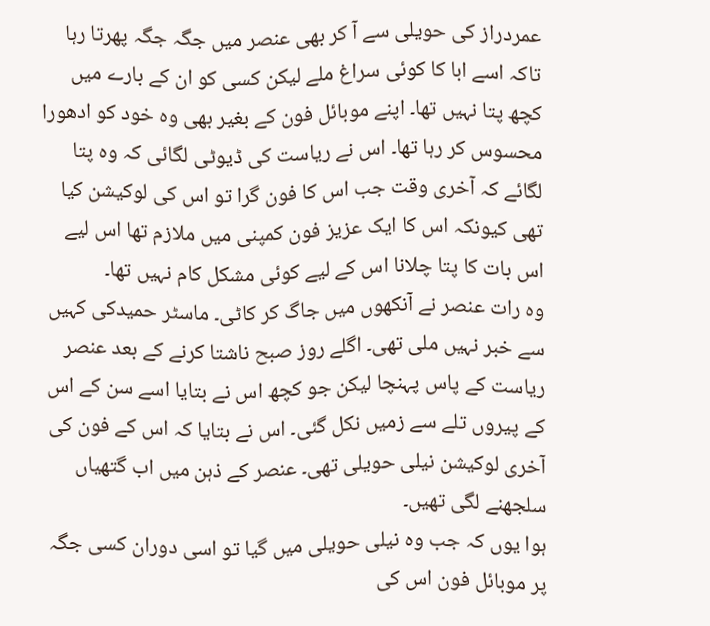عمردراز کی حویلی سے آ کر بھی عنصر میں جگہ جگہ پھرتا رہا تاکہ اسے ابا کا کوئی سراغ ملے لیکن کسی کو ان کے بارے میں کچھ پتا نہیں تھا۔ اپنے موبائل فون کے بغیر بھی وہ خود کو ادھورا محسوس کر رہا تھا۔ اس نے ریاست کی ڈیوٹی لگائی کہ وہ پتا لگائے کہ آخری وقت جب اس کا فون گرا تو اس کی لوکیشن کیا تھی کیونکہ اس کا ایک عزیز فون کمپنی میں ملازم تھا اس لیے اس بات کا پتا چلانا اس کے لیے کوئی مشکل کام نہیں تھا۔
وہ رات عنصر نے آنکھوں میں جاگ کر کاٹی۔ ماسٹر حمیدکی کہیں سے خبر نہیں ملی تھی۔ اگلے روز صبح ناشتا کرنے کے بعد عنصر ریاست کے پاس پہنچا لیکن جو کچھ اس نے بتایا اسے سن کے اس کے پیروں تلے سے زمیں نکل گئی۔ اس نے بتایا کہ اس کے فون کی آخری لوکیشن نیلی حویلی تھی۔ عنصر کے ذہن میں اب گتھیاں سلجھنے لگی تھیں۔
ہوا یوں کہ جب وہ نیلی حویلی میں گیا تو اسی دوران کسی جگہ پر موبائل فون اس کی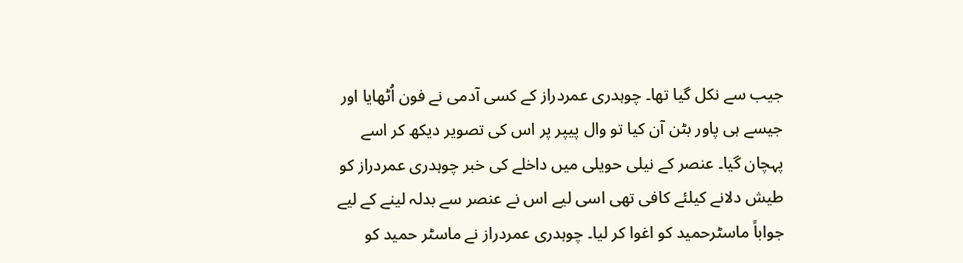جیب سے نکل گیا تھا۔ چوہدری عمردراز کے کسی آدمی نے فون اُٹھایا اور جیسے ہی پاور بٹن آن کیا تو وال پیپر پر اس کی تصویر دیکھ کر اسے پہچان گیا۔ عنصر کے نیلی حویلی میں داخلے کی خبر چوہدری عمردراز کو طیش دلانے کیلئے کافی تھی اسی لیے اس نے عنصر سے بدلہ لینے کے لیے جواباً ماسٹرحمید کو اغوا کر لیا۔ چوہدری عمردراز نے ماسٹر حمید کو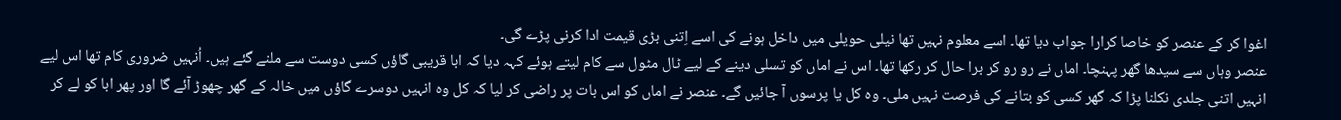اغوا کر کے عنصر کو خاصا کرارا جواب دیا تھا۔ اسے معلوم نہیں تھا نیلی حویلی میں داخل ہونے کی اسے اِتنی بڑی قیمت ادا کرنی پڑے گی۔
عنصر وہاں سے سیدھا گھر پہنچا۔ اماں نے رو رو کر برا حال کر رکھا تھا۔ اس نے اماں کو تسلی دینے کے لیے ٹال مٹول سے کام لیتے ہوئے کہہ دیا کہ ابا قریبی گاؤں کسی دوست سے ملنے گئے ہیں۔ اُنہیں ضروری کام تھا اس لیے انہیں اتنی جلدی نکلنا پڑا کہ گھر کسی کو بتانے کی فرصت نہیں ملی۔ وہ کل یا پرسوں آ جائیں گے۔ عنصر نے اماں کو اس بات پر راضی کر لیا کہ کل وہ انہیں دوسرے گاؤں میں خالہ کے گھر چھوڑ آئے گا اور پھر ابا کو لے کر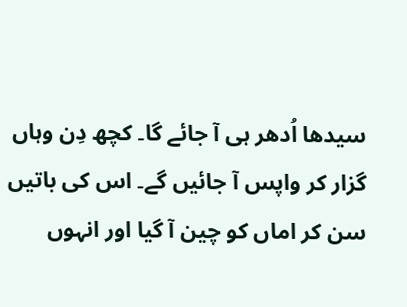سیدھا اُدھر ہی آ جائے گا۔ کچھ دِن وہاں گزار کر واپس آ جائیں گے۔ اس کی باتیں سن کر اماں کو چین آ گیا اور انہوں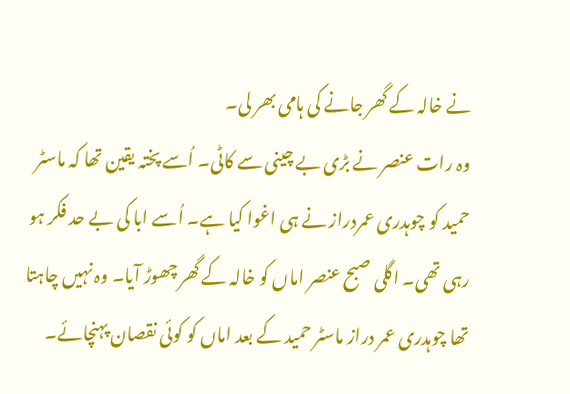نے خالہ کے گھر جانے کی ہامی بھر لی۔
وہ رات عنصر نے بڑی بے چینی سے کاٹی۔ اُسے پختہ یقین تھا کہ ماسٹر حمید کو چوہدری عمردراز نے ہی اغوا کیا ہے۔ اُسے ابا کی بے حد فکر ہو رہی تھی۔ اگلی صبح عنصر اماں کو خالہ کے گھر چھوڑ آیا۔ وہ نہیں چاہتا تھا چوہدری عمر دراز ماسٹر حمید کے بعد اماں کو کوئی نقصان پہنچائے۔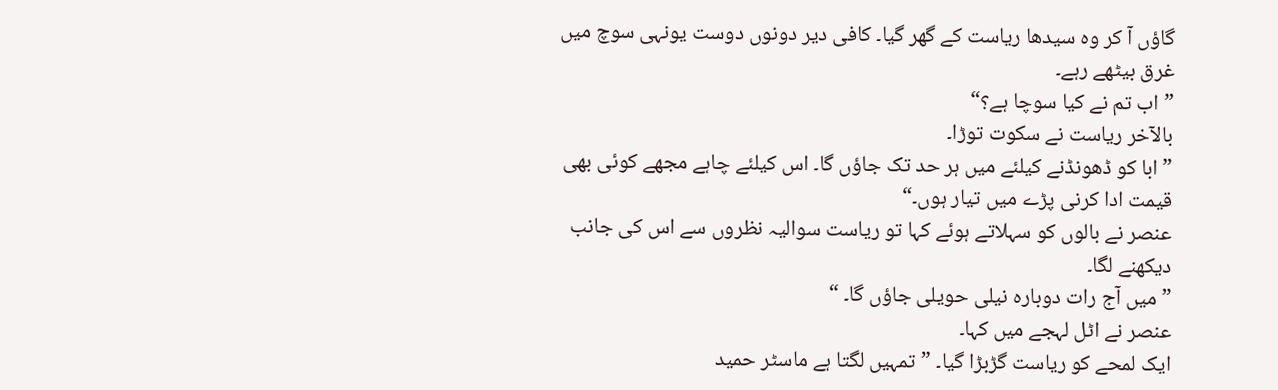گاؤں آ کر وہ سیدھا ریاست کے گھر گیا۔ کافی دیر دونوں دوست یونہی سوچ میں غرق بیٹھے رہے۔
”اب تم نے کیا سوچا ہے؟“
بالآخر ریاست نے سکوت توڑا۔
”ابا کو ڈھونڈنے کیلئے میں ہر حد تک جاؤں گا۔ اس کیلئے چاہے مجھے کوئی بھی قیمت ادا کرنی پڑے میں تیار ہوں۔“
عنصر نے بالوں کو سہلاتے ہوئے کہا تو ریاست سوالیہ نظروں سے اس کی جانب دیکھنے لگا۔
”میں آج رات دوبارہ نیلی حویلی جاؤں گا۔ “
عنصر نے اٹل لہجے میں کہا۔
ایک لمحے کو ریاست گڑبڑا گیا۔ ”تمہیں لگتا ہے ماسٹر حمید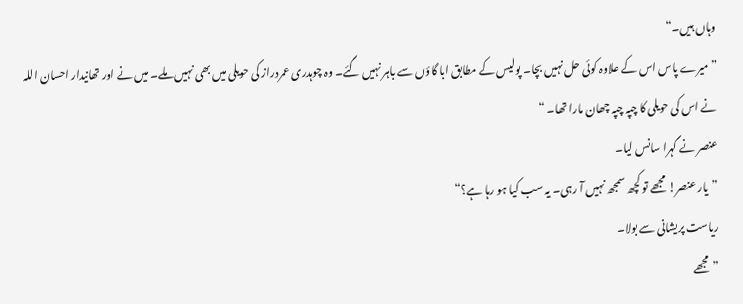وہاں ہیں۔“
”میرے پاس اس کے علاوہ کوئی حل نہیں بچا۔ پولیس کے مطابق ابا گاؤں سے باہر نہیں گئے۔ وہ چوہدری عمردراز کی حویلی میں بھی نہیں ملے۔ میں نے اور تھانیدار احسان اللہ نے اس کی حویلی کا چپہ چپہ چھان مارا تھا۔ “
عنصر نے گہرا سانس لیا۔
”یار عنصر! مجھے تو کچھ سمجھ نہیں آ رہی۔ یہ سب کیا ہو رہا ہے؟“
ریاست پریشانی سے بولا۔
”مجھے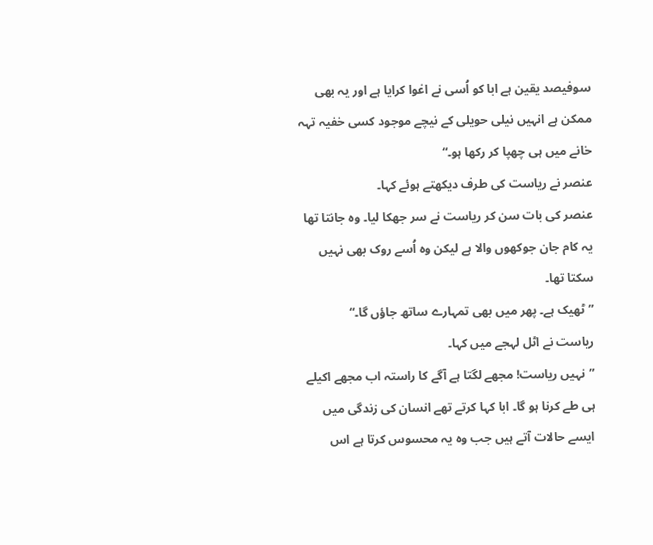سوفیصد یقین ہے ابا کو اُسی نے اغوا کرایا ہے اور یہ بھی ممکن ہے انہیں نیلی حویلی کے نیچے موجود کسی خفیہ تہہ خانے میں ہی چھپا کر رکھا ہو۔“
عنصر نے ریاست کی طرف دیکھتے ہوئے کہا۔
عنصر کی بات سن کر ریاست نے سر جھکا لیا۔ وہ جانتا تھا یہ کام جان جوکھوں والا ہے لیکن وہ اُسے روک بھی نہیں سکتا تھا۔
”ٹھیک ہے۔ پھر میں بھی تمہارے ساتھ جاؤں گا۔“
ریاست نے اٹل لہجے میں کہا۔
”نہیں ریاست! مجھے لگتا ہے آگے کا راستہ اب مجھے اکیلے ہی طے کرنا ہو گا۔ ابا کہا کرتے تھے انسان کی زندگی میں ایسے حالات آتے ہیں جب وہ یہ محسوس کرتا ہے اس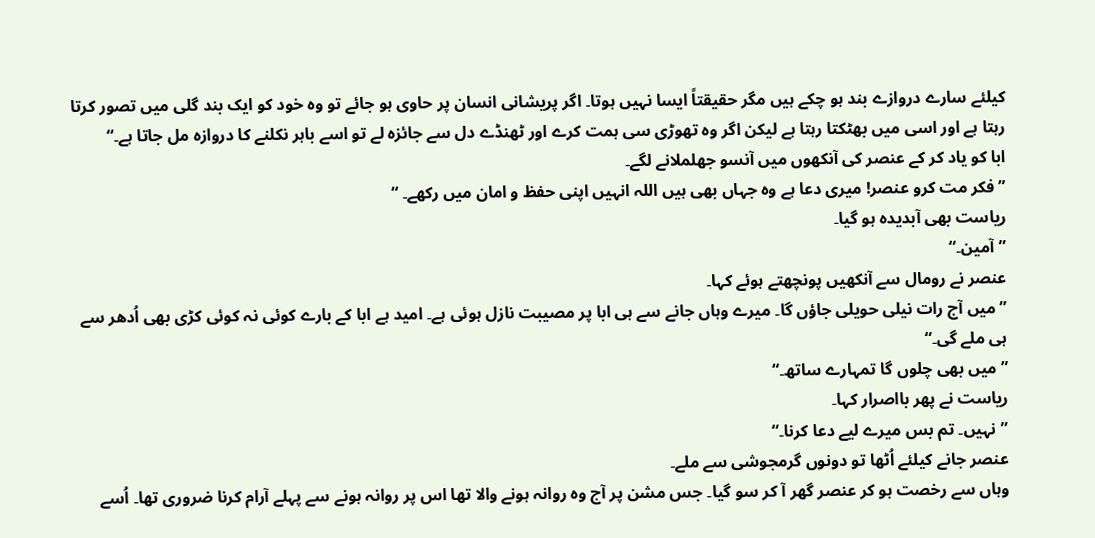کیلئے سارے دروازے بند ہو چکے ہیں مگر حقیقتاً ایسا نہیں ہوتا۔ اگر پریشانی انسان پر حاوی ہو جائے تو وہ خود کو ایک بند گلی میں تصور کرتا رہتا ہے اور اسی میں بھٹکتا رہتا ہے لیکن اگر وہ تھوڑی سی ہمت کرے اور ٹھنڈے دل سے جائزہ لے تو اسے باہر نکلنے کا دروازہ مل جاتا ہے۔“
ابا کو یاد کر کے عنصر کی آنکھوں میں آنسو جھلملانے لگے۔
”فکر مت کرو عنصر! میری دعا ہے وہ جہاں بھی ہیں اللہ انہیں اپنی حفظ و امان میں رکھے۔ “
ریاست بھی آبدیدہ ہو گیا۔
”آمین۔“
عنصر نے رومال سے آنکھیں پونچھتے ہوئے کہا۔
”میں آج رات نیلی حویلی جاؤں گا۔ میرے وہاں جانے سے ہی ابا پر مصیبت نازل ہوئی ہے۔ امید ہے ابا کے بارے کوئی نہ کوئی کڑی بھی اُدھر سے ہی ملے گی۔“
”میں بھی چلوں گا تمہارے ساتھ۔“
ریاست نے پھر بااصرار کہا۔
”نہیں۔ تم بس میرے لیے دعا کرنا۔“
عنصر جانے کیلئے اُٹھا تو دونوں گرمجوشی سے ملے۔
وہاں سے رخصت ہو کر عنصر گھر آ کر سو گیا۔ جس مشن پر آج وہ روانہ ہونے والا تھا اس پر روانہ ہونے سے پہلے آرام کرنا ضروری تھا۔ اُسے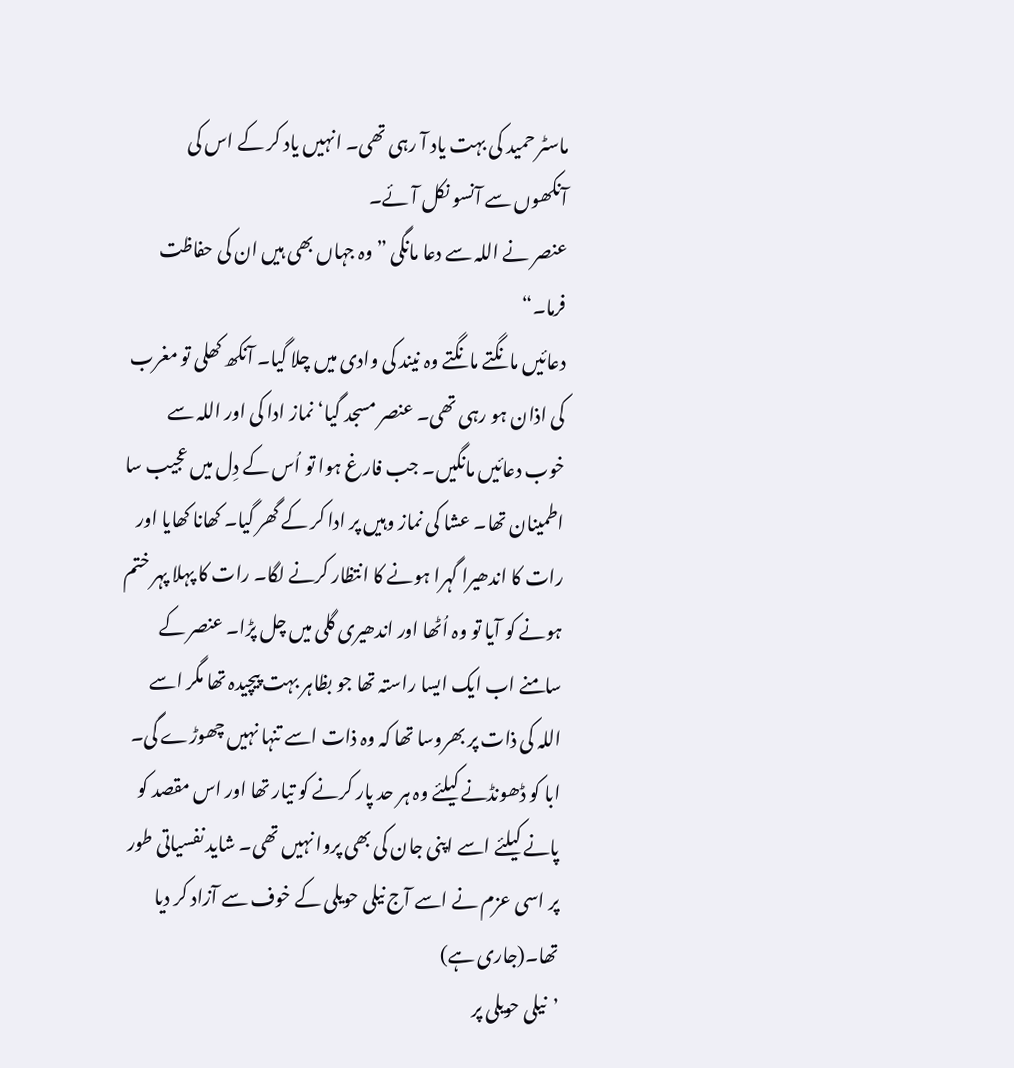ماسٹر حمید کی بہت یاد آ رہی تھی۔ انہیں یاد کر کے اس کی آنکھوں سے آنسو نکل آئے۔
عنصر نے اللہ سے دعا مانگی ”وہ جہاں بھی ہیں ان کی حفاظت فرما۔“
دعائیں مانگتے مانگتے وہ نیند کی وادی میں چلا گیا۔ آنکھ کھلی تو مغرب کی اذان ہو رہی تھی۔ عنصر مسجد گیا‘ نماز ادا کی اور اللہ سے خوب دعائیں مانگیں۔ جب فارغ ہوا تو اُس کے دِل میں عجیب سا اطمینان تھا۔ عشا کی نماز وہیں پر ادا کر کے گھر گیا۔ کھانا کھایا اور رات کا اندھیرا گہرا ہونے کا انتظار کرنے لگا۔ رات کا پہلا پہر ختم ہونے کو آیا تو وہ اُٹھا اور اندھیری گلی میں چل پڑا۔ عنصر کے سامنے اب ایک ایسا راستہ تھا جو بظاہر بہت پیچیدہ تھا مگر اسے اللہ کی ذات پر بھروسا تھا کہ وہ ذات اسے تنہا نہیں چھوڑے گی۔ ابا کو ڈھونڈنے کیلئے وہ ہر حد پار کرنے کو تیار تھا اور اس مقصد کو پانے کیلئے اسے اپنی جان کی بھی پروا نہیں تھی۔ شاید نفسیاتی طور پر اسی عزم نے اسے آج نیلی حویلی کے خوف سے آزاد کر دیا تھا۔(جاری ہے)
’نیلی حویلی پر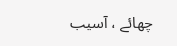چھائے ، آسیب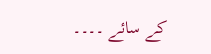کے سائے ۔۔۔۔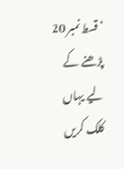‘قسط نمبر 20 پڑھنے کے لیے یہاں کلک کریں